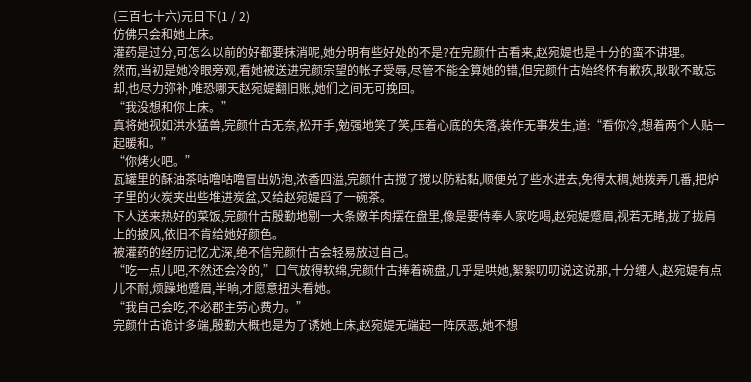(三百七十六)元日下(1 / 2)
仿佛只会和她上床。
灌药是过分,可怎么以前的好都要抹消呢,她分明有些好处的不是?在完颜什古看来,赵宛媞也是十分的蛮不讲理。
然而,当初是她冷眼旁观,看她被送进完颜宗望的帐子受辱,尽管不能全算她的错,但完颜什古始终怀有歉疚,耿耿不敢忘却,也尽力弥补,唯恐哪天赵宛媞翻旧账,她们之间无可挽回。
“我没想和你上床。”
真将她视如洪水猛兽,完颜什古无奈,松开手,勉强地笑了笑,压着心底的失落,装作无事发生,道:“看你冷,想着两个人贴一起暖和。”
“你烤火吧。”
瓦罐里的酥油茶咕噜咕噜冒出奶泡,浓香四溢,完颜什古搅了搅以防粘黏,顺便兑了些水进去,免得太稠,她拨弄几番,把炉子里的火炭夹出些堆进炭盆,又给赵宛媞舀了一碗茶。
下人送来热好的菜饭,完颜什古殷勤地剔一大条嫩羊肉摆在盘里,像是要侍奉人家吃喝,赵宛媞蹙眉,视若无睹,拢了拢肩上的披风,依旧不肯给她好颜色。
被灌药的经历记忆尤深,绝不信完颜什古会轻易放过自己。
“吃一点儿吧,不然还会冷的,”口气放得软绵,完颜什古捧着碗盘,几乎是哄她,絮絮叨叨说这说那,十分缠人,赵宛媞有点儿不耐,烦躁地蹙眉,半晌,才愿意扭头看她。
“我自己会吃,不必郡主劳心费力。”
完颜什古诡计多端,殷勤大概也是为了诱她上床,赵宛媞无端起一阵厌恶,她不想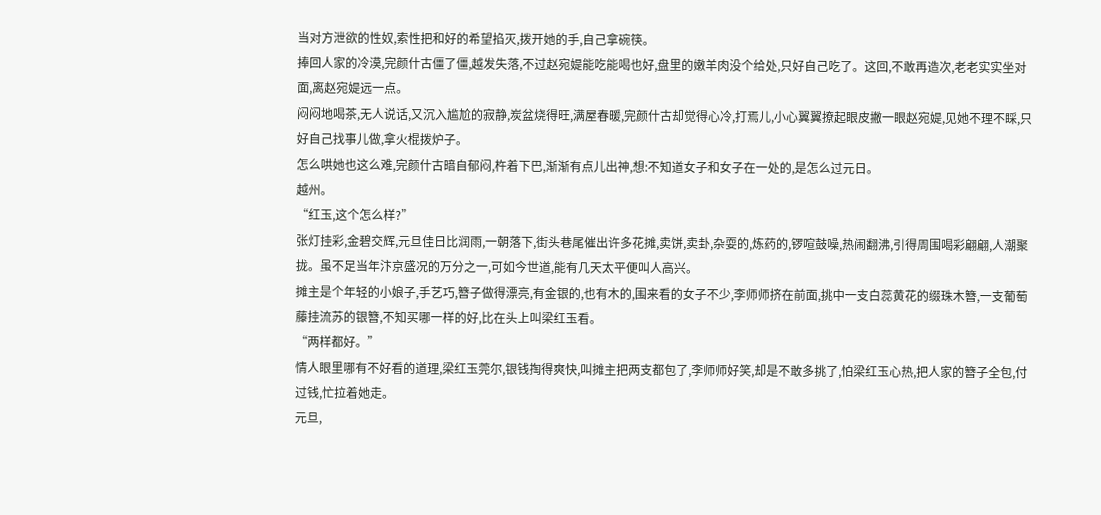当对方泄欲的性奴,索性把和好的希望掐灭,拨开她的手,自己拿碗筷。
捧回人家的冷漠,完颜什古僵了僵,越发失落,不过赵宛媞能吃能喝也好,盘里的嫩羊肉没个给处,只好自己吃了。这回,不敢再造次,老老实实坐对面,离赵宛媞远一点。
闷闷地喝茶,无人说话,又沉入尴尬的寂静,炭盆烧得旺,满屋春暖,完颜什古却觉得心冷,打焉儿,小心翼翼撩起眼皮撇一眼赵宛媞,见她不理不睬,只好自己找事儿做,拿火棍拨炉子。
怎么哄她也这么难,完颜什古暗自郁闷,杵着下巴,渐渐有点儿出神,想:不知道女子和女子在一处的,是怎么过元日。
越州。
“红玉,这个怎么样?”
张灯挂彩,金碧交辉,元旦佳日比润雨,一朝落下,街头巷尾催出许多花摊,卖饼,卖卦,杂耍的,炼药的,锣喧鼓噪,热闹翻沸,引得周围喝彩翩翩,人潮聚拢。虽不足当年汴京盛况的万分之一,可如今世道,能有几天太平便叫人高兴。
摊主是个年轻的小娘子,手艺巧,簪子做得漂亮,有金银的,也有木的,围来看的女子不少,李师师挤在前面,挑中一支白蕊黄花的缀珠木簪,一支葡萄藤挂流苏的银簪,不知买哪一样的好,比在头上叫梁红玉看。
“两样都好。”
情人眼里哪有不好看的道理,梁红玉莞尔,银钱掏得爽快,叫摊主把两支都包了,李师师好笑,却是不敢多挑了,怕梁红玉心热,把人家的簪子全包,付过钱,忙拉着她走。
元旦,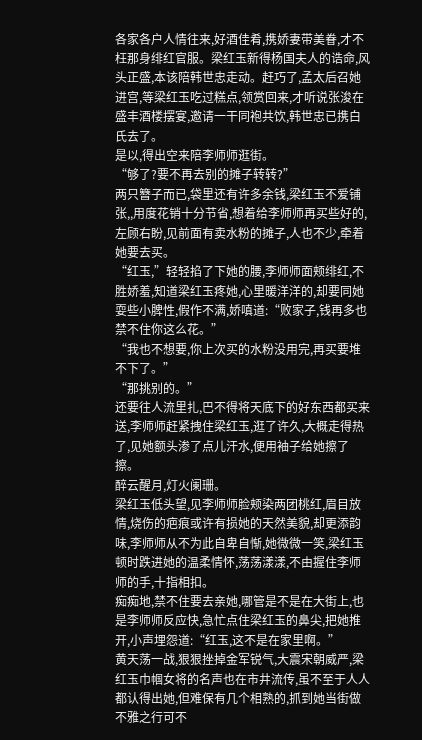各家各户人情往来,好酒佳肴,携娇妻带美眷,才不枉那身绯红官服。梁红玉新得杨国夫人的诰命,风头正盛,本该陪韩世忠走动。赶巧了,孟太后召她进宫,等梁红玉吃过糕点,领赏回来,才听说张浚在盛丰酒楼摆宴,邀请一干同袍共饮,韩世忠已携白氏去了。
是以,得出空来陪李师师逛街。
“够了?要不再去别的摊子转转?”
两只簪子而已,袋里还有许多余钱,梁红玉不爱铺张,,用度花销十分节省,想着给李师师再买些好的,左顾右盼,见前面有卖水粉的摊子,人也不少,牵着她要去买。
“红玉,”轻轻掐了下她的腰,李师师面颊绯红,不胜娇羞,知道梁红玉疼她,心里暖洋洋的,却要同她耍些小脾性,假作不满,娇嗔道:“败家子,钱再多也禁不住你这么花。”
“我也不想要,你上次买的水粉没用完,再买要堆不下了。”
“那挑别的。”
还要往人流里扎,巴不得将天底下的好东西都买来送,李师师赶紧拽住梁红玉,逛了许久,大概走得热了,见她额头渗了点儿汗水,便用袖子给她擦了擦。
醉云醒月,灯火阑珊。
梁红玉低头望,见李师师脸颊染两团桃红,眉目放情,烧伤的疤痕或许有损她的天然美貌,却更添韵味,李师师从不为此自卑自惭,她微微一笑,梁红玉顿时跌进她的温柔情怀,荡荡漾漾,不由握住李师师的手,十指相扣。
痴痴地,禁不住要去亲她,哪管是不是在大街上,也是李师师反应快,急忙点住梁红玉的鼻尖,把她推开,小声埋怨道:“红玉,这不是在家里啊。”
黄天荡一战,狠狠挫掉金军锐气,大震宋朝威严,梁红玉巾帼女将的名声也在市井流传,虽不至于人人都认得出她,但难保有几个相熟的,抓到她当街做不雅之行可不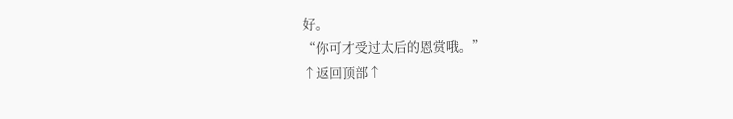好。
“你可才受过太后的恩赏哦。”
↑返回顶部↑